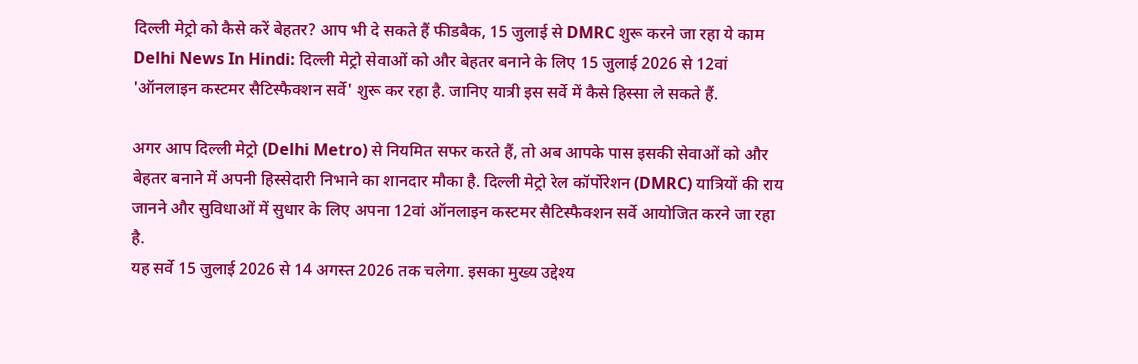दिल्ली मेट्रो को कैसे करें बेहतर? आप भी दे सकते हैं फीडबैक, 15 जुलाई से DMRC शुरू करने जा रहा ये काम
Delhi News In Hindi: दिल्ली मेट्रो सेवाओं को और बेहतर बनाने के लिए 15 जुलाई 2026 से 12वां 'ऑनलाइन कस्टमर सैटिस्फैक्शन सर्वे' शुरू कर रहा है. जानिए यात्री इस सर्वे में कैसे हिस्सा ले सकते हैं.

अगर आप दिल्ली मेट्रो (Delhi Metro) से नियमित सफर करते हैं, तो अब आपके पास इसकी सेवाओं को और बेहतर बनाने में अपनी हिस्सेदारी निभाने का शानदार मौका है. दिल्ली मेट्रो रेल कॉर्पोरेशन (DMRC) यात्रियों की राय जानने और सुविधाओं में सुधार के लिए अपना 12वां ऑनलाइन कस्टमर सैटिस्फैक्शन सर्वे आयोजित करने जा रहा है.
यह सर्वे 15 जुलाई 2026 से 14 अगस्त 2026 तक चलेगा. इसका मुख्य उद्देश्य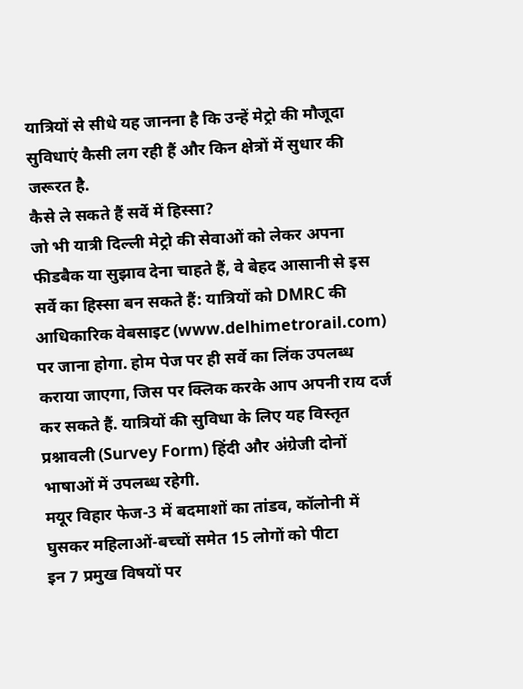यात्रियों से सीधे यह जानना है कि उन्हें मेट्रो की मौजूदा सुविधाएं कैसी लग रही हैं और किन क्षेत्रों में सुधार की जरूरत है.
कैसे ले सकते हैं सर्वे में हिस्सा?
जो भी यात्री दिल्ली मेट्रो की सेवाओं को लेकर अपना फीडबैक या सुझाव देना चाहते हैं, वे बेहद आसानी से इस सर्वे का हिस्सा बन सकते हैं: यात्रियों को DMRC की आधिकारिक वेबसाइट (www.delhimetrorail.com) पर जाना होगा. होम पेज पर ही सर्वे का लिंक उपलब्ध कराया जाएगा, जिस पर क्लिक करके आप अपनी राय दर्ज कर सकते हैं. यात्रियों की सुविधा के लिए यह विस्तृत प्रश्नावली (Survey Form) हिंदी और अंग्रेजी दोनों भाषाओं में उपलब्ध रहेगी.
मयूर विहार फेज-3 में बदमाशों का तांडव, कॉलोनी में घुसकर महिलाओं-बच्चों समेत 15 लोगों को पीटा
इन 7 प्रमुख विषयों पर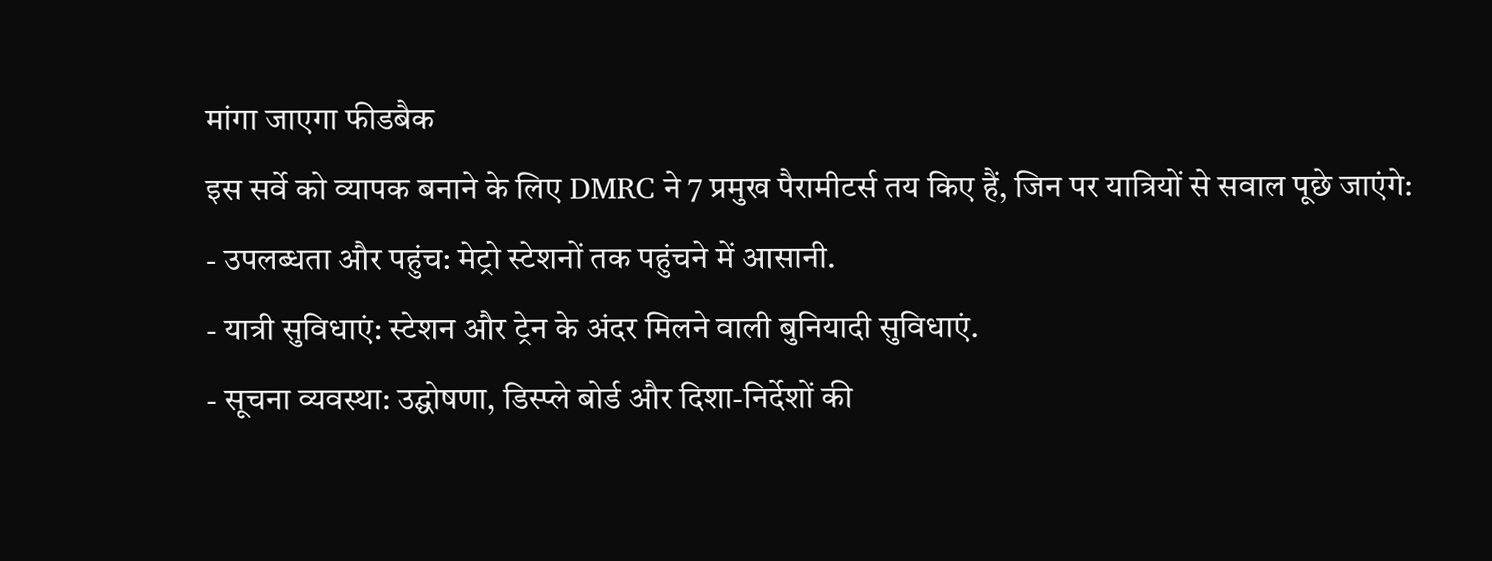मांगा जाएगा फीडबैक
इस सर्वे को व्यापक बनाने के लिए DMRC ने 7 प्रमुख पैरामीटर्स तय किए हैं, जिन पर यात्रियों से सवाल पूछे जाएंगे:
- उपलब्धता और पहुंच: मेट्रो स्टेशनों तक पहुंचने में आसानी.
- यात्री सुविधाएं: स्टेशन और ट्रेन के अंदर मिलने वाली बुनियादी सुविधाएं.
- सूचना व्यवस्था: उद्घोषणा, डिस्प्ले बोर्ड और दिशा-निर्देशों की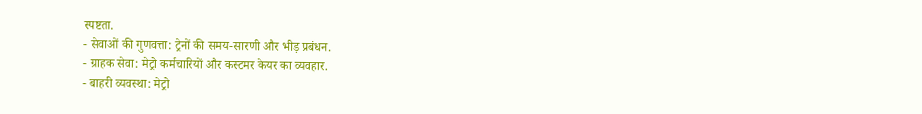स्पष्टता.
- सेवाओं की गुणवत्ता: ट्रेनों की समय-सारणी और भीड़ प्रबंधन.
- ग्राहक सेवा: मेट्रो कर्मचारियों और कस्टमर केयर का व्यवहार.
- बाहरी व्यवस्था: मेट्रो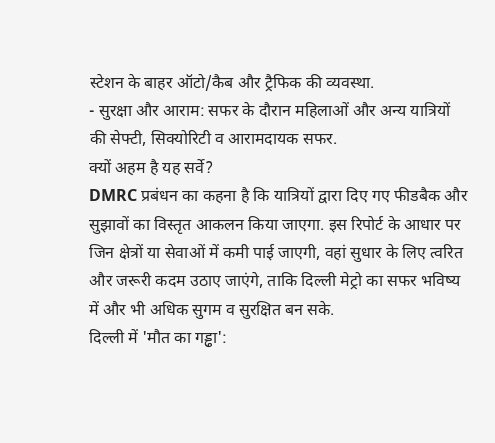स्टेशन के बाहर ऑटो/कैब और ट्रैफिक की व्यवस्था.
- सुरक्षा और आराम: सफर के दौरान महिलाओं और अन्य यात्रियों की सेफ्टी, सिक्योरिटी व आरामदायक सफर.
क्यों अहम है यह सर्वे?
DMRC प्रबंधन का कहना है कि यात्रियों द्वारा दिए गए फीडबैक और सुझावों का विस्तृत आकलन किया जाएगा. इस रिपोर्ट के आधार पर जिन क्षेत्रों या सेवाओं में कमी पाई जाएगी, वहां सुधार के लिए त्वरित और जरूरी कदम उठाए जाएंगे, ताकि दिल्ली मेट्रो का सफर भविष्य में और भी अधिक सुगम व सुरक्षित बन सके.
दिल्ली में 'मौत का गड्ढा':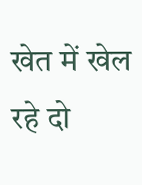खेत में खेल रहे दो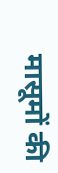मासूमों की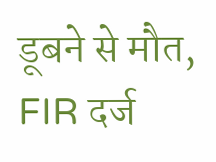डूबने से मौत, FIR दर्ज